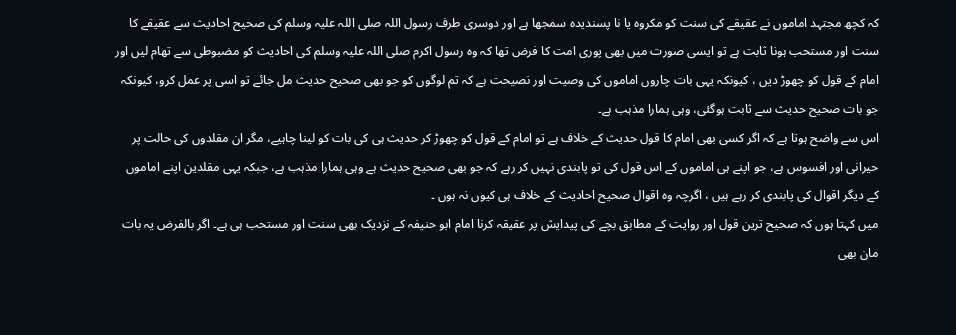کہ کچھ مجتہد اماموں نے عقیقے کی سنت کو مکروہ یا نا پسندیدہ سمجھا ہے اور دوسری طرف رسول اللہ صلی اللہ علیہ وسلم کی صحیح احادیث سے عقیقے کا سنت اور مستحب ہونا ثابت ہے تو ایسی صورت میں بھی پوری امت کا فرض تھا کہ وہ رسول اکرم صلی اللہ علیہ وسلم کی احادیث کو مضبوطی سے تھام لیں اور امام کے قول کو چھوڑ دیں ، کیونکہ یہی بات چاروں اماموں کی وصیت اور نصیحت ہے کہ تم لوگوں کو جو بھی صحیح حدیث مل جائے تو اسی پر عمل کرو، کیونکہ جو بات صحیح حدیث سے ثابت ہوگئی، وہی ہمارا مذہب ہے۔
اس سے واضح ہوتا ہے کہ اگر کسی بھی امام کا قول حدیث کے خلاف ہے تو امام کے قول کو چھوڑ کر حدیث ہی کی بات کو لینا چاہیے، مگر ان مقلدوں کی حالت پر حیرانی اور افسوس ہے، جو اپنے ہی اماموں کے اس قول کی تو پابندی نہیں کر رہے کہ جو بھی صحیح حدیث ہے وہی ہمارا مذہب ہے، جبکہ یہی مقلدین اپنے اماموں کے دیگر اقوال کی پابندی کر رہے ہیں ، اگرچہ وہ اقوال صحیح احادیث کے خلاف ہی کیوں نہ ہوں ۔
میں کہتا ہوں کہ صحیح ترین قول اور روایت کے مطابق بچے کی پیدایش پر عقیقہ کرنا امام ابو حنیفہ کے نزدیک بھی سنت اور مستحب ہی ہے۔ اگر بالفرض یہ بات مان بھی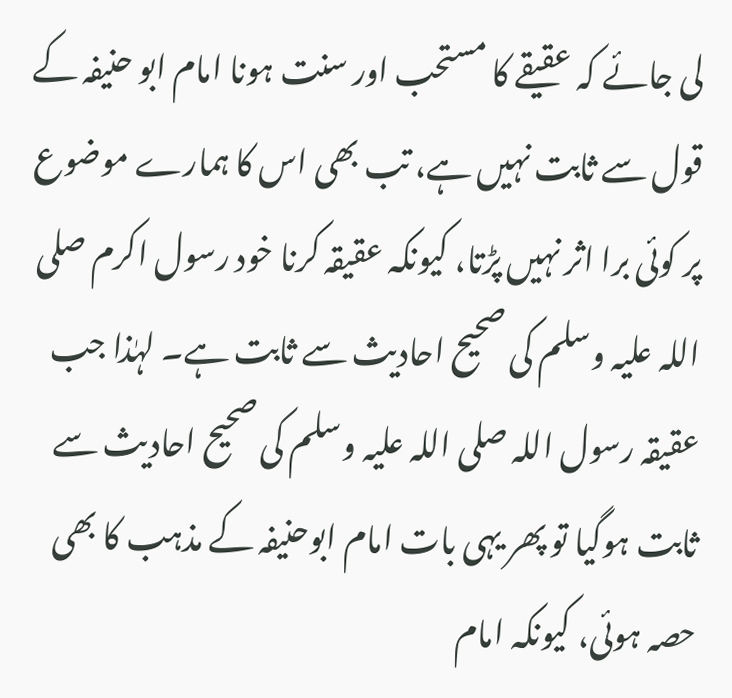لی جائے کہ عقیقے کا مستحب اور سنت ہونا امام ابو حنیفہ کے قول سے ثابت نہیں ہے، تب بھی اس کا ہمارے موضوع پر کوئی برا اثر نہیں پڑتا، کیونکہ عقیقہ کرنا خود رسول اکرم صلی اللہ علیہ وسلم کی صحیح احادیث سے ثابت ہے۔ لہٰذا جب عقیقہ رسول اللہ صلی اللہ علیہ وسلم کی صحیح احادیث سے ثابت ہوگیا تو پھر یہی بات امام ابوحنیفہ کے مذہب کا بھی حصہ ہوئی، کیونکہ امام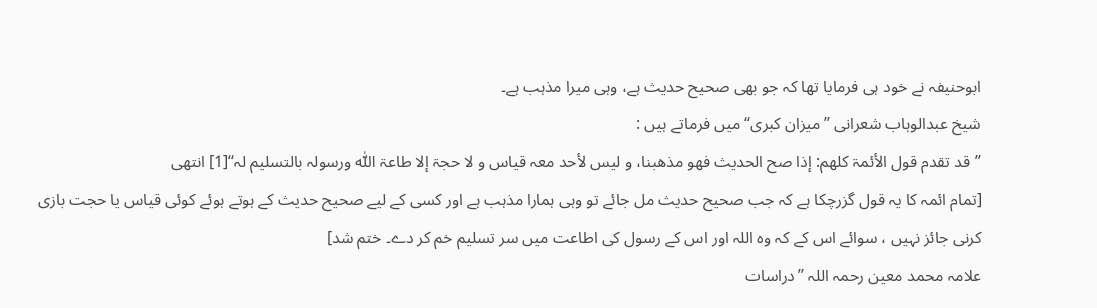ابوحنیفہ نے خود ہی فرمایا تھا کہ جو بھی صحیح حدیث ہے، وہی میرا مذہب ہے۔
شیخ عبدالوہاب شعرانی ’’میزان کبری‘‘ میں فرماتے ہیں :
’’قد تقدم قول الأئمۃ کلھم: إذا صح الحدیث فھو مذھبنا، و لیس لأحد معہ قیاس و لا حجۃ إلا طاعۃ اللّٰه ورسولہ بالتسلیم لہ‘‘[1] انتھی
[تمام ائمہ کا یہ قول گزرچکا ہے کہ جب صحیح حدیث مل جائے تو وہی ہمارا مذہب ہے اور کسی کے لیے صحیح حدیث کے ہوتے ہوئے کوئی قیاس یا حجت بازی کرنی جائز نہیں ، سوائے اس کے کہ وہ اللہ اور اس کے رسول کی اطاعت میں سر تسلیم خم کر دے۔ ختم شد]
علامہ محمد معین رحمہ اللہ ’’دراسات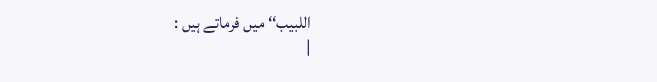اللبیب‘‘ میں فرماتے ہیں :
|